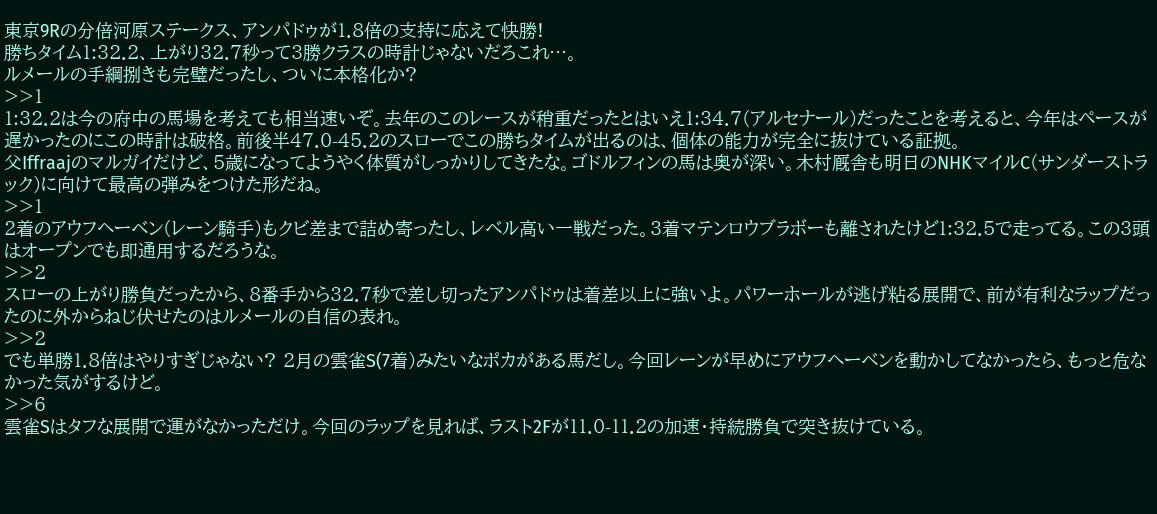東京9Rの分倍河原ステークス、アンパドゥが1.8倍の支持に応えて快勝!
勝ちタイム1:32.2、上がり32.7秒って3勝クラスの時計じゃないだろこれ…。
ルメールの手綱捌きも完璧だったし、ついに本格化か?
>>1
1:32.2は今の府中の馬場を考えても相当速いぞ。去年のこのレースが稍重だったとはいえ1:34.7(アルセナール)だったことを考えると、今年はペースが遅かったのにこの時計は破格。前後半47.0-45.2のスローでこの勝ちタイムが出るのは、個体の能力が完全に抜けている証拠。
父Iffraajのマルガイだけど、5歳になってようやく体質がしっかりしてきたな。ゴドルフィンの馬は奥が深い。木村厩舎も明日のNHKマイルC(サンダーストラック)に向けて最高の弾みをつけた形だね。
>>1
2着のアウフヘーベン(レーン騎手)もクビ差まで詰め寄ったし、レベル高い一戦だった。3着マテンロウブラボーも離されたけど1:32.5で走ってる。この3頭はオープンでも即通用するだろうな。
>>2
スローの上がり勝負だったから、8番手から32.7秒で差し切ったアンパドゥは着差以上に強いよ。パワーホールが逃げ粘る展開で、前が有利なラップだったのに外からねじ伏せたのはルメールの自信の表れ。
>>2
でも単勝1.8倍はやりすぎじゃない? 2月の雲雀S(7着)みたいなポカがある馬だし。今回レーンが早めにアウフヘーベンを動かしてなかったら、もっと危なかった気がするけど。
>>6
雲雀Sはタフな展開で運がなかっただけ。今回のラップを見れば、ラスト2Fが11.0-11.2の加速・持続勝負で突き抜けている。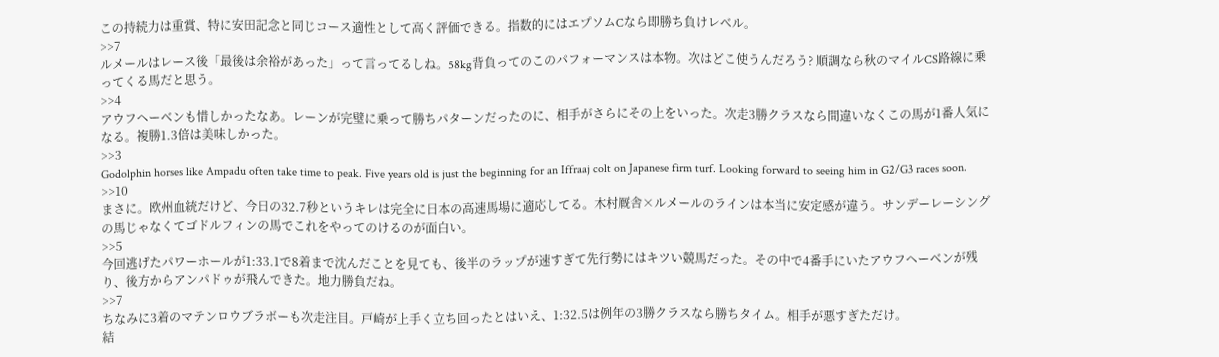この持続力は重賞、特に安田記念と同じコース適性として高く評価できる。指数的にはエプソムCなら即勝ち負けレベル。
>>7
ルメールはレース後「最後は余裕があった」って言ってるしね。58kg背負ってのこのパフォーマンスは本物。次はどこ使うんだろう? 順調なら秋のマイルCS路線に乗ってくる馬だと思う。
>>4
アウフヘーベンも惜しかったなあ。レーンが完璧に乗って勝ちパターンだったのに、相手がさらにその上をいった。次走3勝クラスなら間違いなくこの馬が1番人気になる。複勝1.3倍は美味しかった。
>>3
Godolphin horses like Ampadu often take time to peak. Five years old is just the beginning for an Iffraaj colt on Japanese firm turf. Looking forward to seeing him in G2/G3 races soon.
>>10
まさに。欧州血統だけど、今日の32.7秒というキレは完全に日本の高速馬場に適応してる。木村厩舎×ルメールのラインは本当に安定感が違う。サンデーレーシングの馬じゃなくてゴドルフィンの馬でこれをやってのけるのが面白い。
>>5
今回逃げたパワーホールが1:33.1で8着まで沈んだことを見ても、後半のラップが速すぎて先行勢にはキツい競馬だった。その中で4番手にいたアウフヘーベンが残り、後方からアンパドゥが飛んできた。地力勝負だね。
>>7
ちなみに3着のマテンロウブラボーも次走注目。戸崎が上手く立ち回ったとはいえ、1:32.5は例年の3勝クラスなら勝ちタイム。相手が悪すぎただけ。
結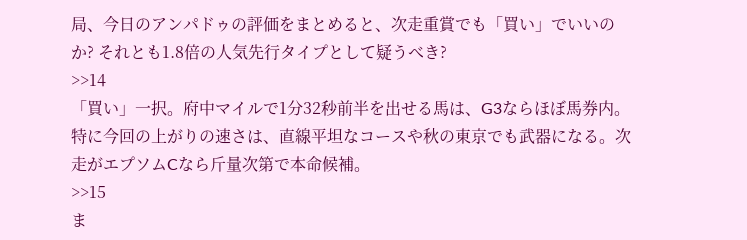局、今日のアンパドゥの評価をまとめると、次走重賞でも「買い」でいいのか? それとも1.8倍の人気先行タイプとして疑うべき?
>>14
「買い」一択。府中マイルで1分32秒前半を出せる馬は、G3ならほぼ馬券内。特に今回の上がりの速さは、直線平坦なコースや秋の東京でも武器になる。次走がエプソムCなら斤量次第で本命候補。
>>15
ま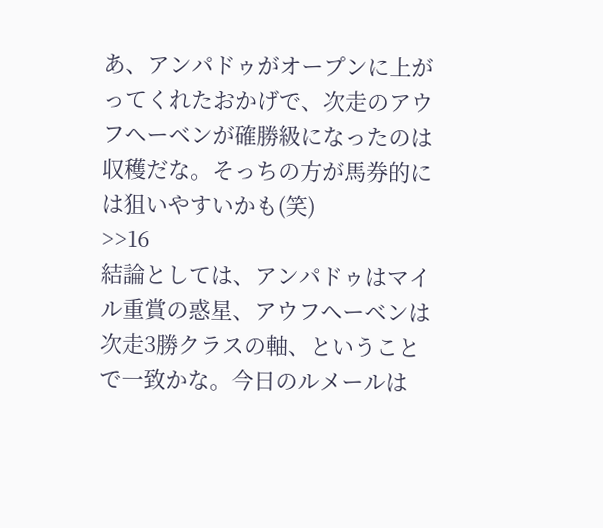あ、アンパドゥがオープンに上がってくれたおかげで、次走のアウフヘーベンが確勝級になったのは収穫だな。そっちの方が馬券的には狙いやすいかも(笑)
>>16
結論としては、アンパドゥはマイル重賞の惑星、アウフヘーベンは次走3勝クラスの軸、ということで一致かな。今日のルメールは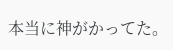本当に神がかってた。